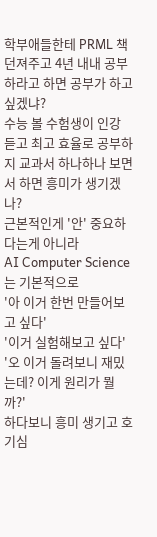학부애들한테 PRML 책 던져주고 4년 내내 공부하라고 하면 공부가 하고 싶겠냐?
수능 볼 수험생이 인강 듣고 최고 효율로 공부하지 교과서 하나하나 보면서 하면 흥미가 생기겠나?
근본적인게 '안' 중요하다는게 아니라
AI Computer Science는 기본적으로
'아 이거 한번 만들어보고 싶다'
'이거 실험해보고 싶다'
'오 이거 돌려보니 재밌는데? 이게 원리가 뭘까?'
하다보니 흥미 생기고 호기심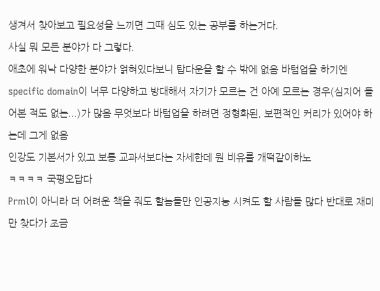생겨서 찾아보고 필요성을 느끼면 그때 심도 있는 공부를 하는거다.
사실 뭐 모든 분야가 다 그렇다.
애초에 워낙 다양한 분야가 얽혀있다보니 탑다운을 할 수 밖에 없음 바텀업을 하기엔 specific domain이 너무 다양하고 방대해서 자기가 모르는 건 아예 모르는 경우(심지어 들어본 적도 없는...)가 많음 무엇보다 바텀업을 하려면 정형화된, 보편적인 커리가 있어야 하는데 그게 없음
인강도 기본서가 있고 보통 교과서보다는 자세한데 뭔 비유를 개떡같이하노
ㅋㅋㅋㅋ 국평오답다
Prml이 아니라 더 어려운 책을 줘도 할놈들만 인공지능 시켜도 할 사람들 많다 반대로 재미만 찾다가 조금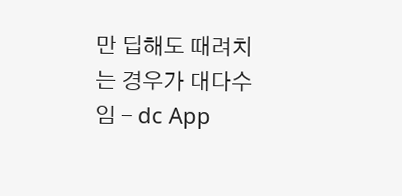만 딥해도 때려치는 경우가 대다수임 - dc App